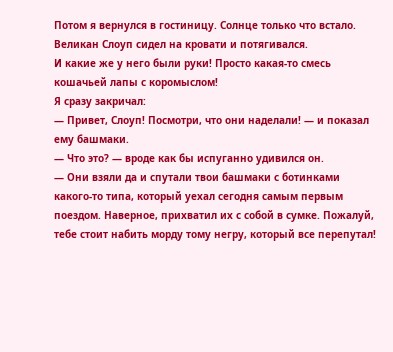Потом я вернулся в гостиницу. Солнце только что встало. Великан Слоуп сидел на кровати и потягивался.
И какие же у него были руки! Просто какая-то смесь кошачьей лапы с коромыслом!
Я сразу закричал:
— Привет, Слоуп! Посмотри, что они наделали! — и показал ему башмаки.
— Что это? — вроде как бы испуганно удивился он.
— Они взяли да и спутали твои башмаки с ботинками какого-то типа, который уехал сегодня самым первым поездом. Наверное, прихватил их с собой в сумке. Пожалуй, тебе стоит набить морду тому негру, который все перепутал!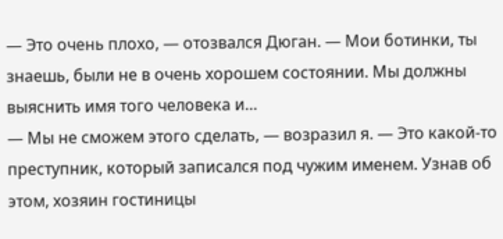— Это очень плохо, — отозвался Дюган. — Мои ботинки, ты знаешь, были не в очень хорошем состоянии. Мы должны выяснить имя того человека и…
— Мы не сможем этого сделать, — возразил я. — Это какой-то преступник, который записался под чужим именем. Узнав об этом, хозяин гостиницы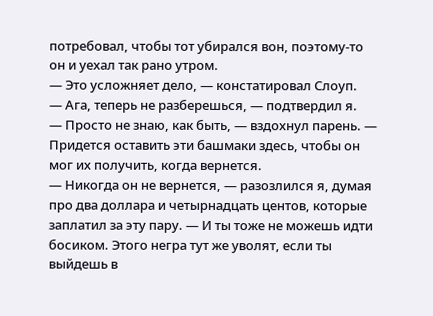потребовал, чтобы тот убирался вон, поэтому-то он и уехал так рано утром.
— Это усложняет дело, — констатировал Слоуп.
— Ага, теперь не разберешься, — подтвердил я.
— Просто не знаю, как быть, — вздохнул парень. — Придется оставить эти башмаки здесь, чтобы он мог их получить, когда вернется.
— Никогда он не вернется, — разозлился я, думая про два доллара и четырнадцать центов, которые заплатил за эту пару. — И ты тоже не можешь идти босиком. Этого негра тут же уволят, если ты выйдешь в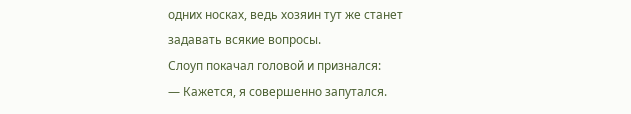одних носках, ведь хозяин тут же станет задавать всякие вопросы.
Слоуп покачал головой и признался:
— Кажется, я совершенно запутался.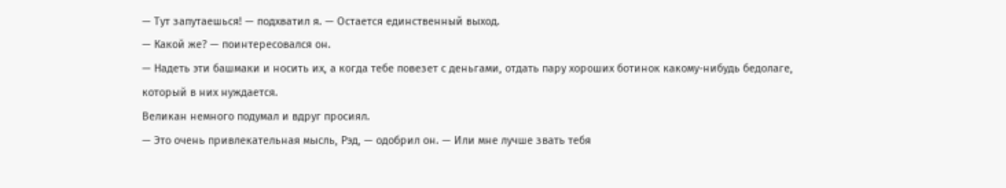— Тут запутаешься! — подхватил я. — Остается единственный выход.
— Какой же? — поинтересовался он.
— Надеть эти башмаки и носить их, а когда тебе повезет с деньгами, отдать пару хороших ботинок какому-нибудь бедолаге, который в них нуждается.
Великан немного подумал и вдруг просиял.
— Это очень привлекательная мысль, Рэд, — одобрил он. — Или мне лучше звать тебя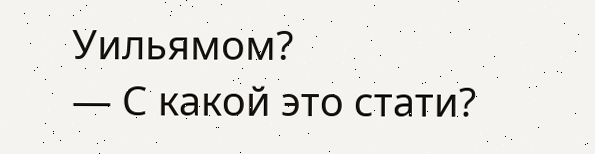Уильямом?
— С какой это стати?